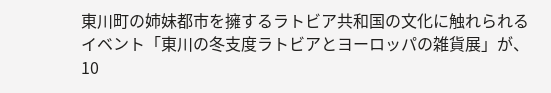東川町の姉妹都市を擁するラトビア共和国の文化に触れられるイベント「東川の冬支度ラトビアとヨーロッパの雑貨展」が、10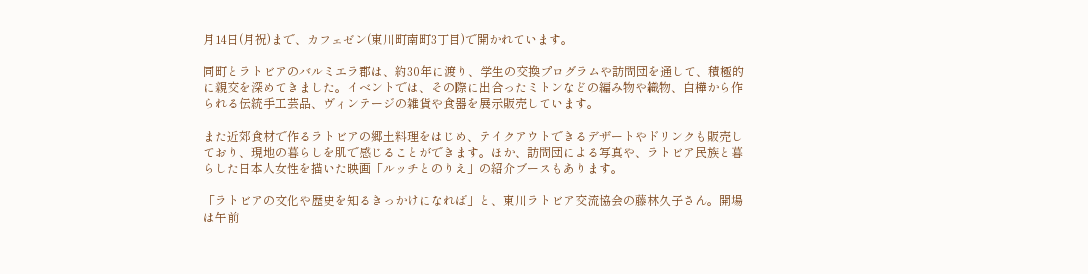月14日(月祝)まで、カフェゼン(東川町南町3丁目)で開かれています。

同町とラトビアのバルミエラ郡は、約30年に渡り、学生の交換プログラムや訪問団を通して、積極的に親交を深めてきました。イベントでは、その際に出合ったミトンなどの編み物や織物、白樺から作られる伝統手工芸品、ヴィンテージの雑貨や食器を展示販売しています。

また近郊食材で作るラトビアの郷土料理をはじめ、テイクアウトできるデザートやドリンクも販売しており、現地の暮らしを肌で感じることができます。ほか、訪問団による写真や、ラトビア民族と暮らした日本人女性を描いた映画「ルッチとのりえ」の紹介ブースもあります。

「ラトビアの文化や歴史を知るきっかけになれば」と、東川ラトビア交流協会の藤林久子さん。開場は午前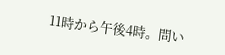11時から午後4時。問い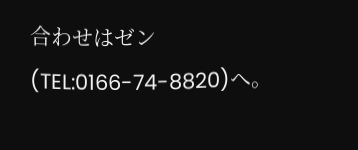合わせはゼン(TEL:0166-74-8820)へ。